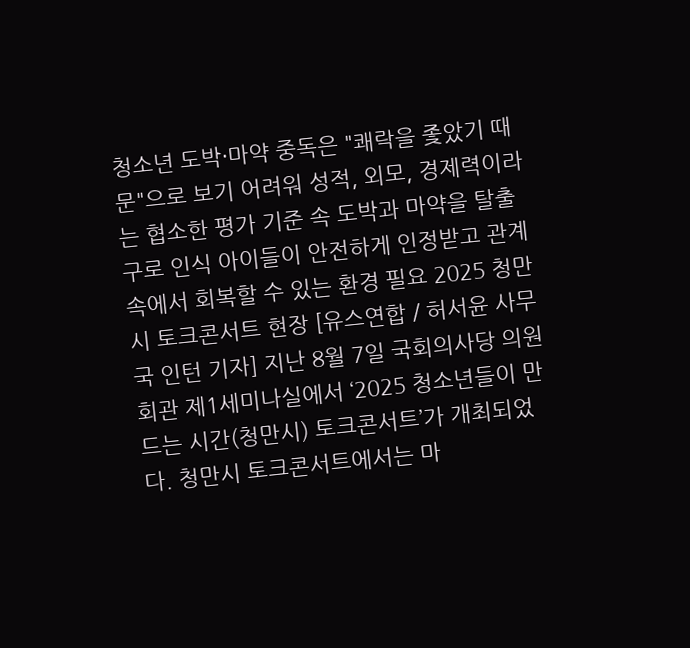청소년 도박·마약 중독은 "쾌락을 좇았기 때문"으로 보기 어려워 성적, 외모, 경제력이라는 협소한 평가 기준 속 도박과 마약을 탈출구로 인식 아이들이 안전하게 인정받고 관계 속에서 회복할 수 있는 환경 필요 2025 청만시 토크콘서트 현장 [유스연합 / 허서윤 사무국 인턴 기자] 지난 8월 7일 국회의사당 의원회관 제1세미나실에서 ‘2025 청소년들이 만드는 시간(청만시) 토크콘서트’가 개최되었다. 청만시 토크콘서트에서는 마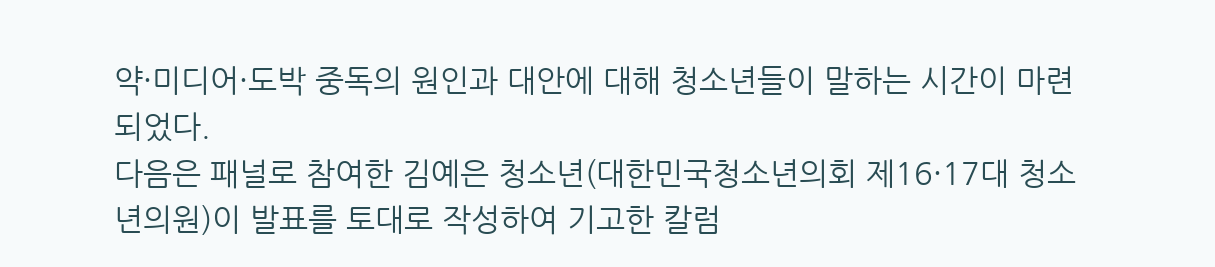약·미디어·도박 중독의 원인과 대안에 대해 청소년들이 말하는 시간이 마련되었다.
다음은 패널로 참여한 김예은 청소년(대한민국청소년의회 제16·17대 청소년의원)이 발표를 토대로 작성하여 기고한 칼럼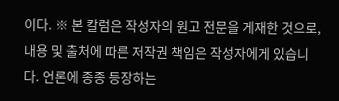이다. ※ 본 칼럼은 작성자의 원고 전문을 게재한 것으로, 내용 및 출처에 따른 저작권 책임은 작성자에게 있습니다. 언론에 종종 등장하는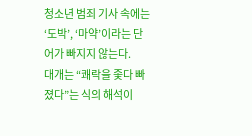청소년 범죄 기사 속에는 ‘도박’, ‘마약’이라는 단어가 빠지지 않는다.
대개는 “쾌락을 좇다 빠졌다”는 식의 해석이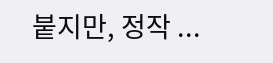붙지만, 정작 ...